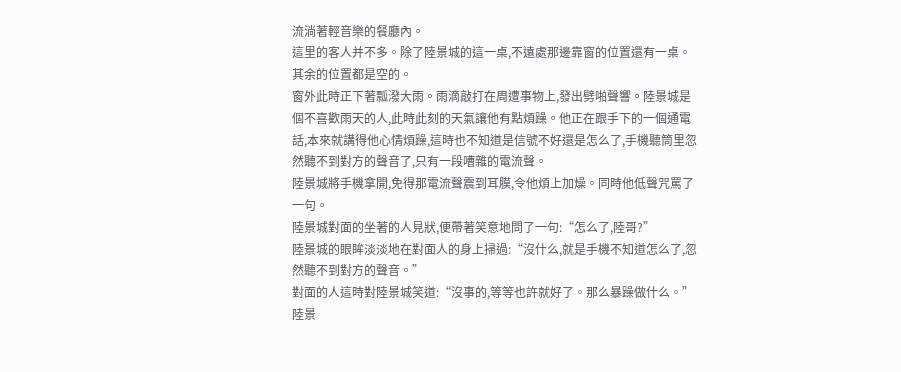流淌著輕音樂的餐廳內。
這里的客人并不多。除了陸景城的這一桌,不遠處那邊靠窗的位置還有一桌。其余的位置都是空的。
窗外此時正下著瓢潑大雨。雨滴敲打在周遭事物上,發出劈啪聲響。陸景城是個不喜歡雨天的人,此時此刻的天氣讓他有點煩躁。他正在跟手下的一個通電話,本來就講得他心情煩躁,這時也不知道是信號不好還是怎么了,手機聽筒里忽然聽不到對方的聲音了,只有一段嘈雜的電流聲。
陸景城將手機拿開,免得那電流聲震到耳膜,令他煩上加燥。同時他低聲咒罵了一句。
陸景城對面的坐著的人見狀,便帶著笑意地問了一句:“怎么了,陸哥?”
陸景城的眼眸淡淡地在對面人的身上掃過:“沒什么,就是手機不知道怎么了,忽然聽不到對方的聲音。”
對面的人這時對陸景城笑道:“沒事的,等等也許就好了。那么暴躁做什么。”
陸景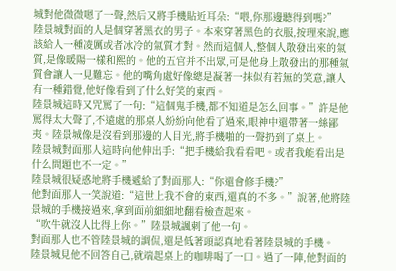城對他微微嗯了一聲,然后又將手機貼近耳朵:“喂,你那邊聽得到嗎?”
陸景城對面的人是個穿著黑衣的男子。本來穿著黑色的衣服,按理來說,應該給人一種凌厲或者冰冷的氣質才對。然而這個人,整個人散發出來的氣質,是像暖陽一樣和熙的。他的五官并不出眾,可是他身上散發出的那種氣質會讓人一見難忘。他的嘴角處好像總是凝著一抹似有若無的笑意,讓人有一種錯覺,他好像看到了什么好笑的東西。
陸景城這時又咒罵了一句:“這個鬼手機,都不知道是怎么回事。”許是他罵得太大聲了,不遠處的那桌人紛紛向他看了過來,眼神中還帶著一絲鄙夷。陸景城像是沒看到那邊的人目光,將手機啪的一聲扔到了桌上。
陸景城對面那人這時向他伸出手:“把手機給我看看吧。或者我能看出是什么問題也不一定。”
陸景城很疑惑地將手機遞給了對面那人:“你還會修手機?”
他對面那人一笑說道:“這世上我不會的東西,還真的不多。”說著,他將陸景城的手機接過來,拿到面前細細地翻看檢查起來。
“吹牛就沒人比得上你。”陸景城諷刺了他一句。
對面那人也不管陸景城的調侃,還是低著頭認真地看著陸景城的手機。
陸景城見他不回答自己,就端起桌上的咖啡喝了一口。過了一陣,他對面的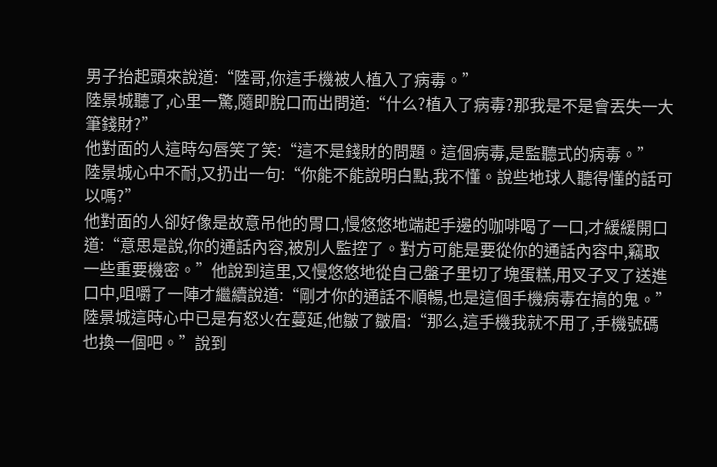男子抬起頭來說道:“陸哥,你這手機被人植入了病毒。”
陸景城聽了,心里一驚,隨即脫口而出問道:“什么?植入了病毒?那我是不是會丟失一大筆錢財?”
他對面的人這時勾唇笑了笑:“這不是錢財的問題。這個病毒,是監聽式的病毒。”
陸景城心中不耐,又扔出一句:“你能不能說明白點,我不懂。說些地球人聽得懂的話可以嗎?”
他對面的人卻好像是故意吊他的胃口,慢悠悠地端起手邊的咖啡喝了一口,才緩緩開口道:“意思是說,你的通話內容,被別人監控了。對方可能是要從你的通話內容中,竊取一些重要機密。”他說到這里,又慢悠悠地從自己盤子里切了塊蛋糕,用叉子叉了送進口中,咀嚼了一陣才繼續說道:“剛才你的通話不順暢,也是這個手機病毒在搞的鬼。”
陸景城這時心中已是有怒火在蔓延,他皺了皺眉:“那么,這手機我就不用了,手機號碼也換一個吧。”說到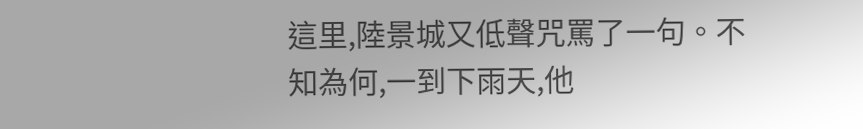這里,陸景城又低聲咒罵了一句。不知為何,一到下雨天,他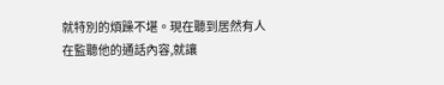就特別的煩躁不堪。現在聽到居然有人在監聽他的通話內容,就讓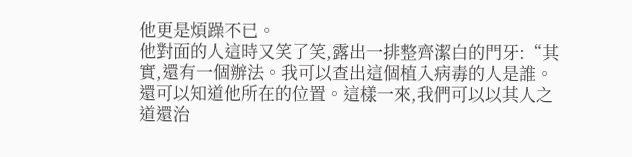他更是煩躁不已。
他對面的人這時又笑了笑,露出一排整齊潔白的門牙:“其實,還有一個辦法。我可以查出這個植入病毒的人是誰。還可以知道他所在的位置。這樣一來,我們可以以其人之道還治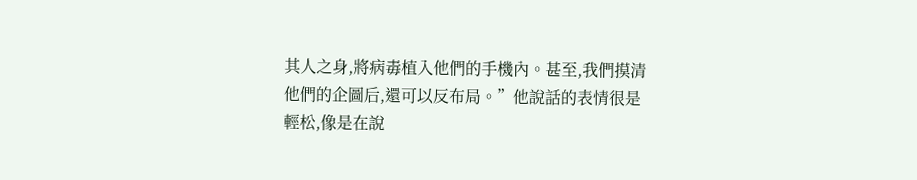其人之身,將病毒植入他們的手機內。甚至,我們摸清他們的企圖后,還可以反布局。”他說話的表情很是輕松,像是在說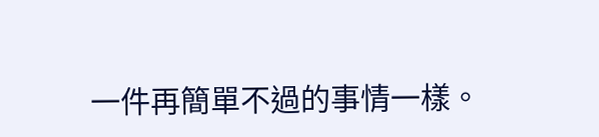一件再簡單不過的事情一樣。